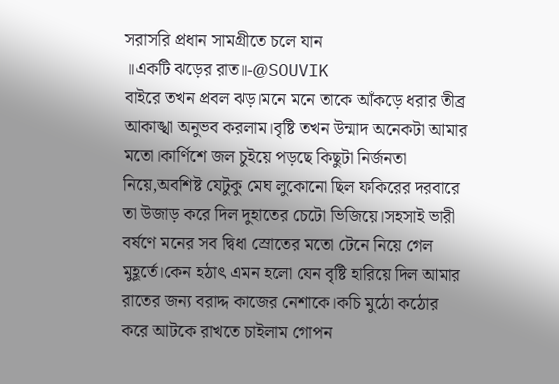সরাসরি প্রধান সামগ্রীতে চলে যান
॥একটি ঝড়ের রাত॥-@SOUVIK
বাইরে তখন প্রবল ঝড়।মনে মনে তাকে আঁকড়ে ধরার তীব্র আকাঙ্খা অনুভব করলাম।বৃষ্টি তখন উন্মাদ অনেকটা আমার মতো।কার্ণিশে জল চুইয়ে পড়ছে কিছুটা নির্জনতা নিয়ে,অবশিষ্ট যেটুকু মেঘ লুকোনো ছিল ফকিরের দরবারে তা উজাড় করে দিল দুহাতের চেটো ভিজিয়ে।সহসাই ভারী বর্ষণে মনের সব দ্বিধা স্রোতের মতো টেনে নিয়ে গেল মুহূর্তে।কেন হঠাৎ এমন হলো যেন বৃষ্টি হারিয়ে দিল আমার রাতের জন্য বরাদ্দ কাজের নেশাকে।কচি মুঠো কঠোর করে আটকে রাখতে চাইলাম গোপন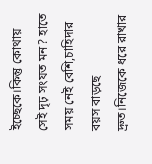ইচ্ছেকে।কিন্তু কোথায় সেই দৃঢ় সংযত মন? হাতে সময় নেই বেশি,চাহিদার বয়স বাড়ছে দ্রুত।নিজেকে ধরে রাখার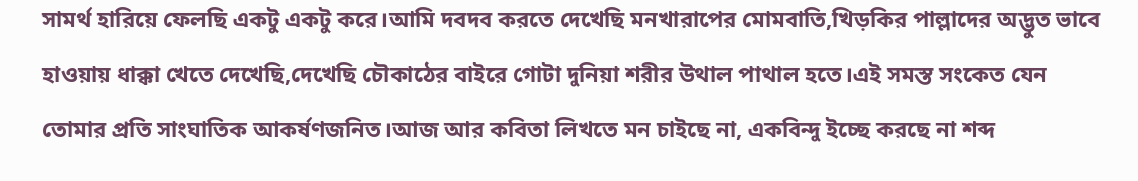সামর্থ হারিয়ে ফেলছি একটু একটু করে।আমি দবদব করতে দেখেছি মনখারাপের মোমবাতি,খিড়কির পাল্লাদের অদ্ভুত ভাবে হাওয়ায় ধাক্কা খেতে দেখেছি,দেখেছি চৌকাঠের বাইরে গোটা দুনিয়া শরীর উথাল পাথাল হতে।এই সমস্ত সংকেত যেন তোমার প্রতি সাংঘাতিক আকর্ষণজনিত।আজ আর কবিতা লিখতে মন চাইছে না, একবিন্দু ইচ্ছে করছে না শব্দ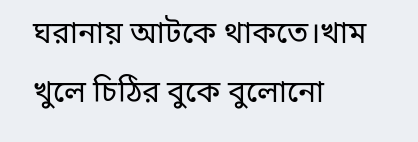ঘরানায় আটকে থাকতে।খাম খুলে চিঠির বুকে বুলোনো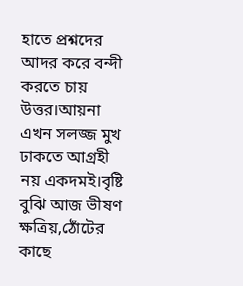হাতে প্রশ্নদের আদর করে বন্দী করতে চায় উত্তর।আয়না এখন সলজ্জ মুখ ঢাকতে আগ্রহী নয় একদমই।বৃষ্টি বুঝি আজ ভীষণ ক্ষত্রিয়,ঠোঁটের কাছে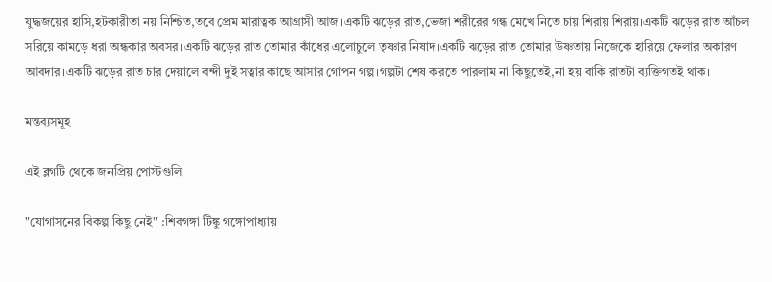যুদ্ধজয়ের হাসি,হটকারীতা নয় নিশ্চিত,তবে প্রেম মারাত্বক আগ্রাসী আজ।একটি ঝড়ের রাত,ভেজা শরীরের গন্ধ মেখে নিতে চায় শিরায় শিরায়।একটি ঝড়ের রাত আঁচল সরিয়ে কামড়ে ধরা অন্ধকার অবসর।একটি ঝড়ের রাত তোমার কাঁধের এলোচুলে তৃষ্ণার নিষাদ।একটি ঝড়ের রাত তোমার উষ্ণতায় নিজেকে হারিয়ে ফেলার অকারণ আবদার।একটি ঝড়ের রাত চার দেয়ালে বন্দী দুই সত্বার কাছে আসার গোপন গল্প।গল্পটা শেষ করতে পারলাম না কিছুতেই,না হয় বাকি রাতটা ব্যক্তিগতই থাক।

মন্তব্যসমূহ

এই ব্লগটি থেকে জনপ্রিয় পোস্টগুলি

"যোগাসনের বিকল্প কিছু নেই" :শিবগঙ্গা টিঙ্কু গঙ্গোপাধ্যায়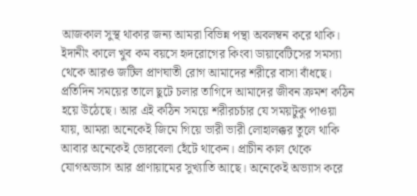আজকাল সুস্থ থাকার জন্য আমরা বিভিন্ন পন্থা অবলম্বন করে থাকি। ইদানীং কালে খুব কম বয়সে হৃদরোগের কিংবা ডায়াবেটিসের সমস্যা থেকে আরও জটিল প্রাণঘাতী রোগ আমাদের শরীরে বাসা বাঁধছে। প্রতিদিন সময়ের তালে ছুটে চলার তাগিদে আমাদের জীবন ক্রমশ কঠিন হয়ে উঠেছে। আর এই কঠিন সময়ে শরীরচর্চার যে সময়টুকু পাওয়া যায়, আমরা অনেকেই জিমে গিয়ে ভারী ভারী লোহালক্কর তুলে থাকি আবার অনেকেই ভোরবেলা হেঁটে থাকেন। প্রাচীন কাল থেকে যোগঅভ্যাস আর প্রাণায়ামের সুখ্যাতি আছে। অনেকেই অভ্যাস করে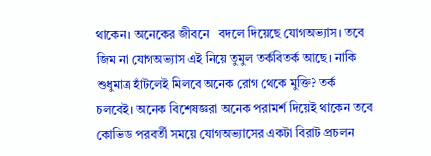থাকেন। অনেকের জীবনে   বদলে দিয়েছে যোগঅভ্যাস। তবে জিম না যোগঅভ্যাস এই নিয়ে তুমুল তর্কবিতর্ক আছে। নাকি শুধুমাত্র হাঁটলেই মিলবে অনেক রোগ থেকে মুক্তি? তর্ক চলবেই। অনেক বিশেষজ্ঞরা অনেক পরামর্শ দিয়েই থাকেন তবে কোভিড পরবর্তী সময়ে যোগঅভ্যাসের একটা বিরাট প্রচলন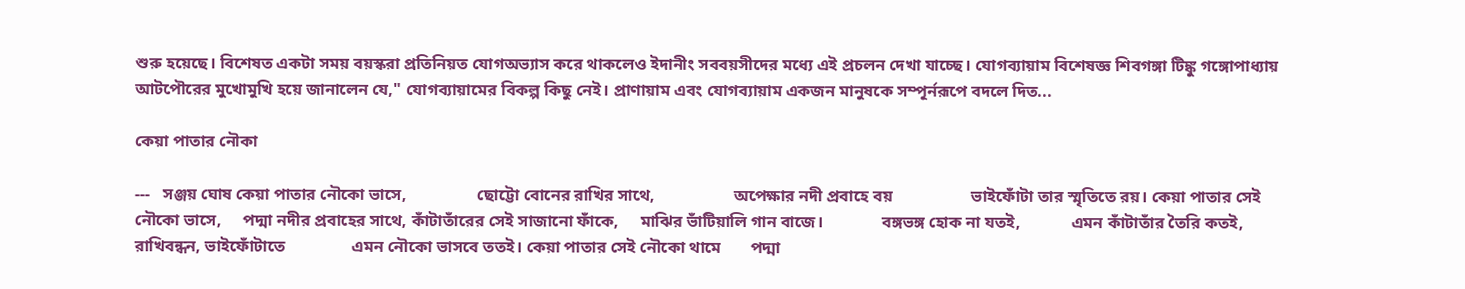শুরু হয়েছে। বিশেষত একটা সময় বয়স্করা প্রতিনিয়ত যোগঅভ্যাস করে থাকলেও ইদানীং সববয়সীদের মধ্যে এই প্রচলন দেখা যাচ্ছে। যোগব্যায়াম বিশেষজ্ঞ শিবগঙ্গা টিঙ্কু গঙ্গোপাধ্যায় আটপৌরের মুখোমুখি হয়ে জানালেন যে," যোগব্যায়ামের বিকল্প কিছু নেই। প্রাণায়াম এবং যোগব্যায়াম একজন মানুষকে সম্পূর্নরূপে বদলে দিত...

কেয়া পাতার নৌকা

---   সঞ্জয় ঘোষ কেয়া পাতার নৌকো ভাসে,                 ছোট্টো বোনের রাখির সাথে,                   অপেক্ষার নদী প্রবাহে বয়                   ভাইফোঁটা তার স্মৃতিতে রয়। কেয়া পাতার সেই নৌকো ভাসে,     পদ্মা নদীর প্রবাহের সাথে, কাঁটাতাঁরের সেই সাজানো ফাঁকে,     মাঝির ভাঁটিয়ালি গান বাজে।              বঙ্গভঙ্গ হোক না যতই,            এমন কাঁটাতাঁর তৈরি কতই,             রাখিবন্ধন, ভাইফোঁটাতে                এমন নৌকো ভাসবে ততই। কেয়া পাতার সেই নৌকো থামে       পদ্মা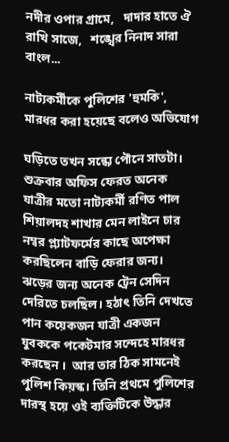নদীর ওপার গ্রামে,   দাদার হাতে ঐ রাখি সাজে,   শঙ্খের নিনাদ সারা বাংল...

নাট্যকর্মীকে পুলিশের 'হুমকি', মারধর করা হয়েছে বলেও অভিযোগ

ঘড়িতে তখন সন্ধ্যে পৌনে সাতটা।  শুক্রবার অফিস ফেরত অনেক যাত্রীর মতো নাট্যকর্মী রণিত পাল শিয়ালদহ শাখার মেন লাইনে চার নম্বর প্ল্যাটফর্মের কাছে অপেক্ষা করছিলেন বাড়ি ফেরার জন্য। ঝড়ের জন্য অনেক ট্রেন সেদিন দেরিতে চলছিল। হঠাৎ তিনি দেখতে পান কয়েকজন যাত্রী একজন যুবককে পকেটমার সন্দেহে মারধর করছেন ।  আর তার ঠিক সামনেই    পুলিশ কিয়স্ক। তিনি প্রথমে পুলিশের দারস্থ হয়ে ওই ব্যক্তিটিকে উদ্ধার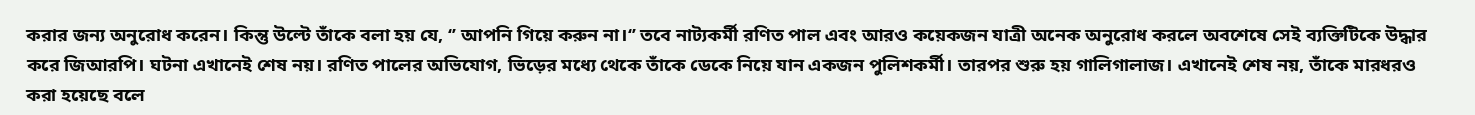করার জন্য অনুরোধ করেন। কিন্তু উল্টে তাঁকে বলা হয় যে, ‘’ আপনি গিয়ে করুন না।‘’ তবে নাট্যকর্মী রণিত পাল এবং আরও কয়েকজন যাত্রী অনেক অনুরোধ করলে অবশেষে সেই ব্যক্তিটিকে উদ্ধার করে জিআরপি। ঘটনা এখানেই শেষ নয়। রণিত পালের অভিযোগ, ভিড়ের মধ্যে থেকে তাঁকে ডেকে নিয়ে যান একজন পুলিশকর্মী। তারপর শুরু হয় গালিগালাজ। এখানেই শেষ নয়, তাঁকে মারধরও করা হয়েছে বলে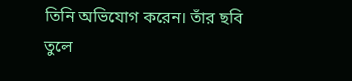তিনি অভিযোগ করেন। তাঁর ছবি তুলে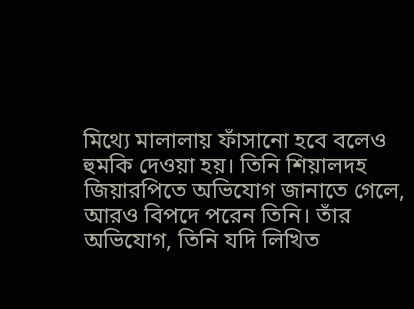মিথ্যে মালালায় ফাঁসানো হবে বলেও হুমকি দেওয়া হয়। তিনি শিয়ালদহ জিয়ারপিতে অভিযোগ জানাতে গেলে, আরও বিপদে পরেন তিনি। তাঁর অভিযোগ, তিনি যদি লিখিত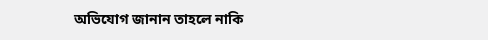অভিযোগ জানান তাহলে নাকি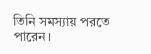তিনি সমস্যায় পরতে পারেন।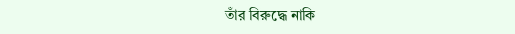তাঁর বিরুদ্ধে নাকি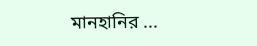মানহানির ...